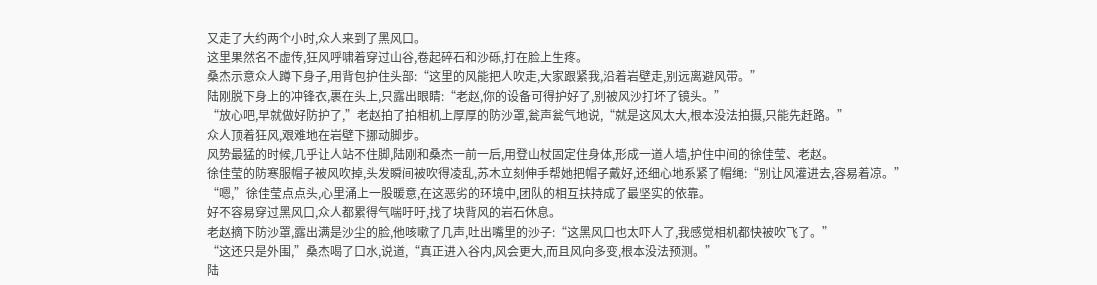又走了大约两个小时,众人来到了黑风口。
这里果然名不虚传,狂风呼啸着穿过山谷,卷起碎石和沙砾,打在脸上生疼。
桑杰示意众人蹲下身子,用背包护住头部:“这里的风能把人吹走,大家跟紧我,沿着岩壁走,别远离避风带。”
陆刚脱下身上的冲锋衣,裹在头上,只露出眼睛:“老赵,你的设备可得护好了,别被风沙打坏了镜头。”
“放心吧,早就做好防护了,”老赵拍了拍相机上厚厚的防沙罩,瓮声瓮气地说,“就是这风太大,根本没法拍摄,只能先赶路。”
众人顶着狂风,艰难地在岩壁下挪动脚步。
风势最猛的时候,几乎让人站不住脚,陆刚和桑杰一前一后,用登山杖固定住身体,形成一道人墙,护住中间的徐佳莹、老赵。
徐佳莹的防寒服帽子被风吹掉,头发瞬间被吹得凌乱,苏木立刻伸手帮她把帽子戴好,还细心地系紧了帽绳:“别让风灌进去,容易着凉。”
“嗯,”徐佳莹点点头,心里涌上一股暖意,在这恶劣的环境中,团队的相互扶持成了最坚实的依靠。
好不容易穿过黑风口,众人都累得气喘吁吁,找了块背风的岩石休息。
老赵摘下防沙罩,露出满是沙尘的脸,他咳嗽了几声,吐出嘴里的沙子:“这黑风口也太吓人了,我感觉相机都快被吹飞了。”
“这还只是外围,”桑杰喝了口水,说道,“真正进入谷内,风会更大,而且风向多变,根本没法预测。”
陆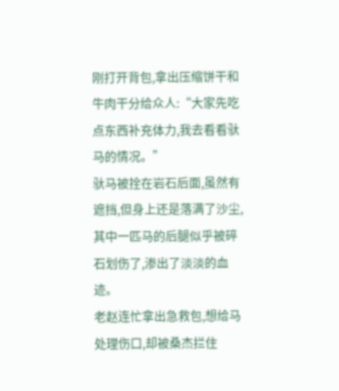刚打开背包,拿出压缩饼干和牛肉干分给众人:“大家先吃点东西补充体力,我去看看驮马的情况。”
驮马被拴在岩石后面,虽然有遮挡,但身上还是落满了沙尘,其中一匹马的后腿似乎被碎石划伤了,渗出了淡淡的血迹。
老赵连忙拿出急救包,想给马处理伤口,却被桑杰拦住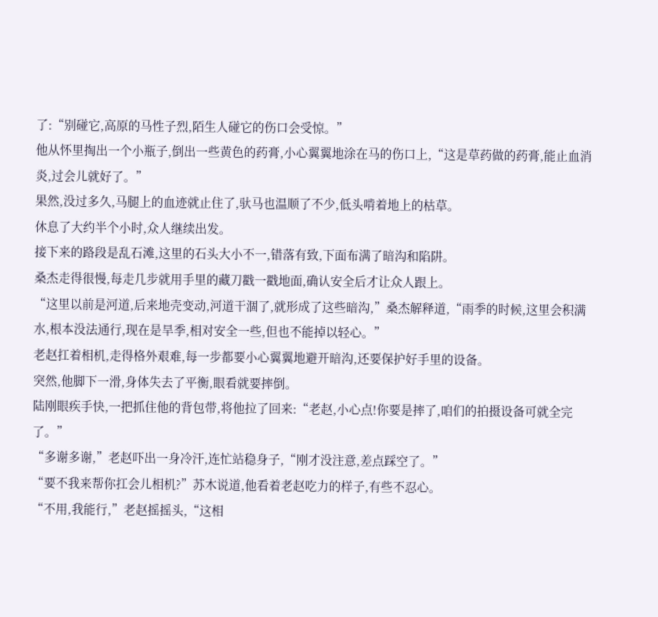了:“别碰它,高原的马性子烈,陌生人碰它的伤口会受惊。”
他从怀里掏出一个小瓶子,倒出一些黄色的药膏,小心翼翼地涂在马的伤口上,“这是草药做的药膏,能止血消炎,过会儿就好了。”
果然,没过多久,马腿上的血迹就止住了,驮马也温顺了不少,低头啃着地上的枯草。
休息了大约半个小时,众人继续出发。
接下来的路段是乱石滩,这里的石头大小不一,错落有致,下面布满了暗沟和陷阱。
桑杰走得很慢,每走几步就用手里的藏刀戳一戳地面,确认安全后才让众人跟上。
“这里以前是河道,后来地壳变动,河道干涸了,就形成了这些暗沟,”桑杰解释道,“雨季的时候,这里会积满水,根本没法通行,现在是旱季,相对安全一些,但也不能掉以轻心。”
老赵扛着相机,走得格外艰难,每一步都要小心翼翼地避开暗沟,还要保护好手里的设备。
突然,他脚下一滑,身体失去了平衡,眼看就要摔倒。
陆刚眼疾手快,一把抓住他的背包带,将他拉了回来:“老赵,小心点!你要是摔了,咱们的拍摄设备可就全完了。”
“多谢多谢,”老赵吓出一身冷汗,连忙站稳身子,“刚才没注意,差点踩空了。”
“要不我来帮你扛会儿相机?”苏木说道,他看着老赵吃力的样子,有些不忍心。
“不用,我能行,”老赵摇摇头,“这相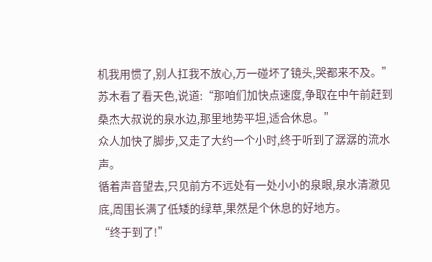机我用惯了,别人扛我不放心,万一碰坏了镜头,哭都来不及。”
苏木看了看天色,说道:“那咱们加快点速度,争取在中午前赶到桑杰大叔说的泉水边,那里地势平坦,适合休息。”
众人加快了脚步,又走了大约一个小时,终于听到了潺潺的流水声。
循着声音望去,只见前方不远处有一处小小的泉眼,泉水清澈见底,周围长满了低矮的绿草,果然是个休息的好地方。
“终于到了!”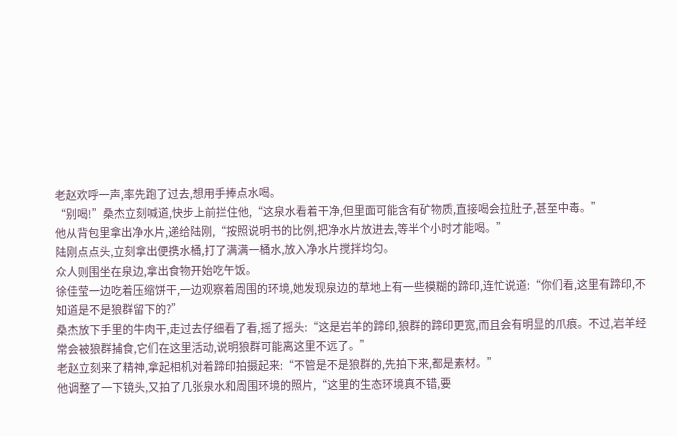老赵欢呼一声,率先跑了过去,想用手捧点水喝。
“别喝!”桑杰立刻喊道,快步上前拦住他,“这泉水看着干净,但里面可能含有矿物质,直接喝会拉肚子,甚至中毒。”
他从背包里拿出净水片,递给陆刚,“按照说明书的比例,把净水片放进去,等半个小时才能喝。”
陆刚点点头,立刻拿出便携水桶,打了满满一桶水,放入净水片搅拌均匀。
众人则围坐在泉边,拿出食物开始吃午饭。
徐佳莹一边吃着压缩饼干,一边观察着周围的环境,她发现泉边的草地上有一些模糊的蹄印,连忙说道:“你们看,这里有蹄印,不知道是不是狼群留下的?”
桑杰放下手里的牛肉干,走过去仔细看了看,摇了摇头:“这是岩羊的蹄印,狼群的蹄印更宽,而且会有明显的爪痕。不过,岩羊经常会被狼群捕食,它们在这里活动,说明狼群可能离这里不远了。”
老赵立刻来了精神,拿起相机对着蹄印拍摄起来:“不管是不是狼群的,先拍下来,都是素材。”
他调整了一下镜头,又拍了几张泉水和周围环境的照片,“这里的生态环境真不错,要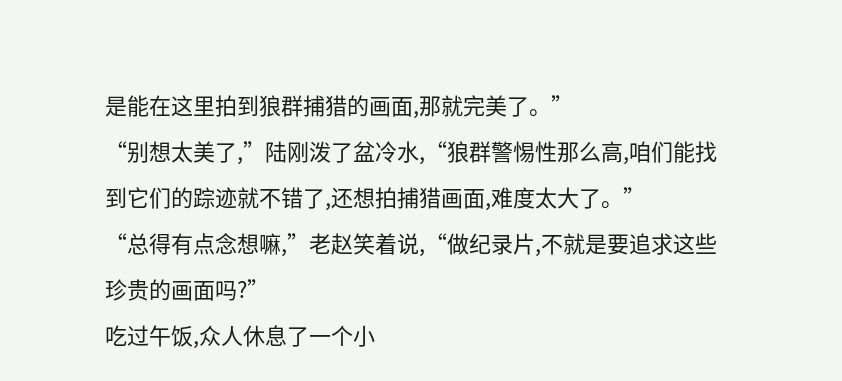是能在这里拍到狼群捕猎的画面,那就完美了。”
“别想太美了,”陆刚泼了盆冷水,“狼群警惕性那么高,咱们能找到它们的踪迹就不错了,还想拍捕猎画面,难度太大了。”
“总得有点念想嘛,”老赵笑着说,“做纪录片,不就是要追求这些珍贵的画面吗?”
吃过午饭,众人休息了一个小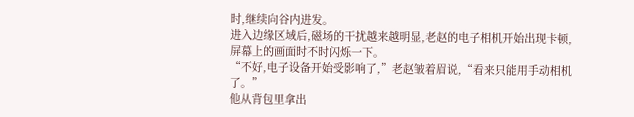时,继续向谷内进发。
进入边缘区域后,磁场的干扰越来越明显,老赵的电子相机开始出现卡顿,屏幕上的画面时不时闪烁一下。
“不好,电子设备开始受影响了,”老赵皱着眉说,“看来只能用手动相机了。”
他从背包里拿出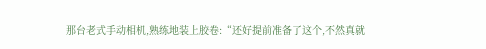那台老式手动相机,熟练地装上胶卷:“还好提前准备了这个,不然真就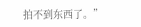拍不到东西了。”